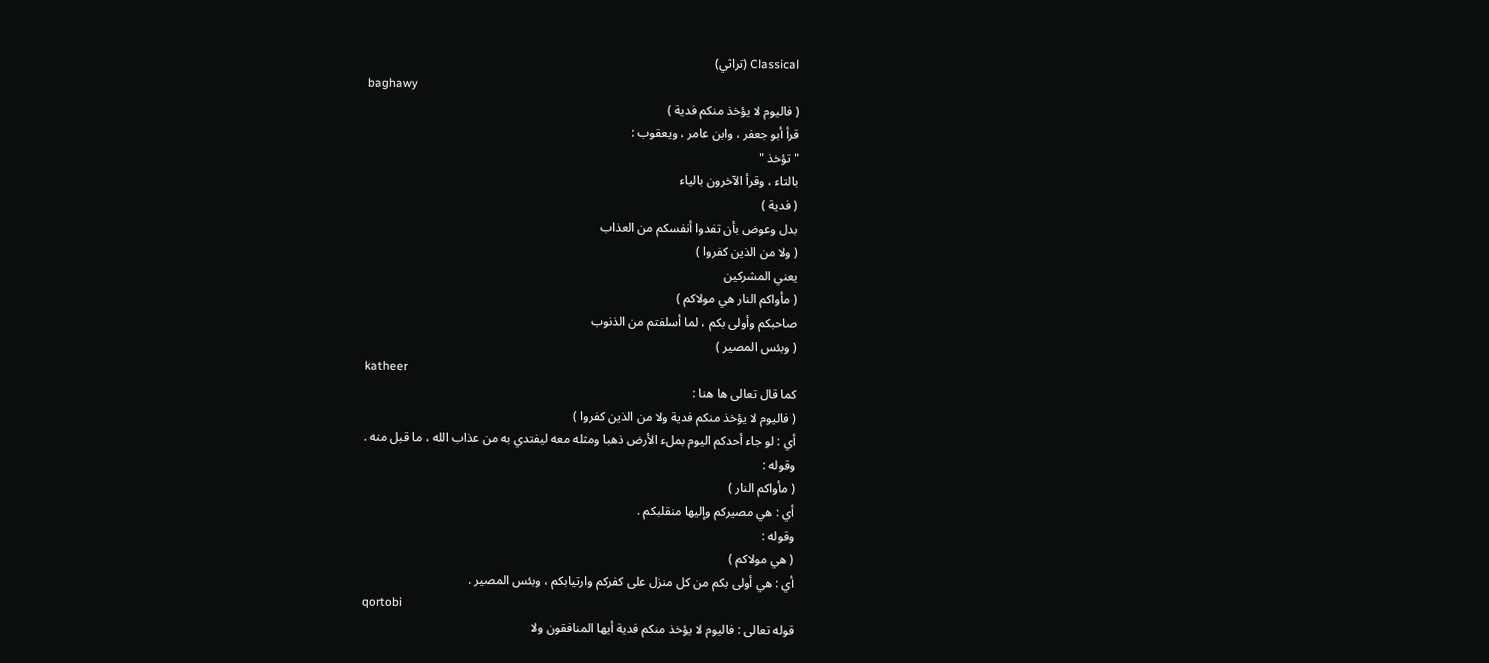Classical (تراثي)
baghawy
( فاليوم لا يؤخذ منكم فدية )
قرأ أبو جعفر ، وابن عامر ، ويعقوب :
" تؤخذ "
بالتاء ، وقرأ الآخرون بالياء
( فدية )
بدل وعوض بأن تفدوا أنفسكم من العذاب
( ولا من الذين كفروا )
يعني المشركين
( مأواكم النار هي مولاكم )
صاحبكم وأولى بكم ، لما أسلفتم من الذنوب
( وبئس المصير )
katheer
كما قال تعالى ها هنا :
( فاليوم لا يؤخذ منكم فدية ولا من الذين كفروا )
أي : لو جاء أحدكم اليوم بملء الأرض ذهبا ومثله معه ليفتدي به من عذاب الله ، ما قبل منه .
وقوله :
( مأواكم النار )
أي : هي مصيركم وإليها منقلبكم .
وقوله :
( هي مولاكم )
أي : هي أولى بكم من كل منزل على كفركم وارتيابكم ، وبئس المصير .
qortobi
قوله تعالى : فاليوم لا يؤخذ منكم فدية أيها المنافقون ولا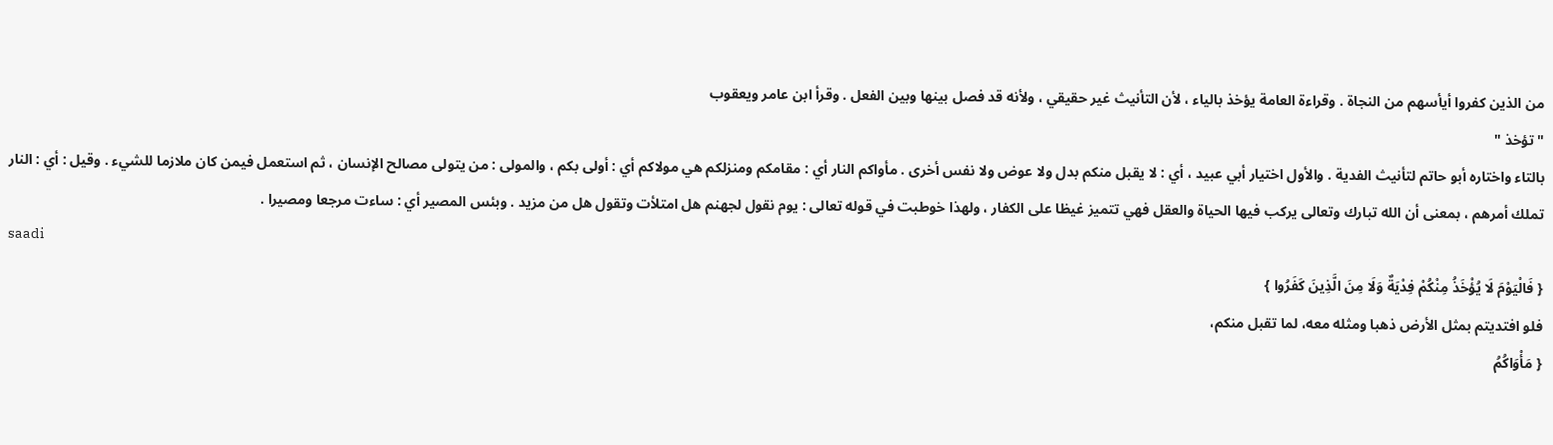من الذين كفروا أيأسهم من النجاة . وقراءة العامة يؤخذ بالياء ، لأن التأنيث غير حقيقي ، ولأنه قد فصل بينها وبين الفعل . وقرأ ابن عامر ويعقوب
" تؤخذ "
بالتاء واختاره أبو حاتم لتأنيث الفدية . والأول اختيار أبي عبيد ، أي : لا يقبل منكم بدل ولا عوض ولا نفس أخرى . مأواكم النار أي : مقامكم ومنزلكم هي مولاكم أي : أولى بكم ، والمولى : من يتولى مصالح الإنسان ، ثم استعمل فيمن كان ملازما للشيء . وقيل : أي : النار تملك أمرهم ، بمعنى أن الله تبارك وتعالى يركب فيها الحياة والعقل فهي تتميز غيظا على الكفار ، ولهذا خوطبت في قوله تعالى : يوم نقول لجهنم هل امتلأت وتقول هل من مزيد . وبئس المصير أي : ساءت مرجعا ومصيرا .
saadi
{ فَالْيَوْمَ لَا يُؤْخَذُ مِنْكُمْ فِدْيَةٌ وَلَا مِنَ الَّذِينَ كَفَرُوا }
فلو افتديتم بمثل الأرض ذهبا ومثله معه، لما تقبل منكم،
{ مَأْوَاكُمُ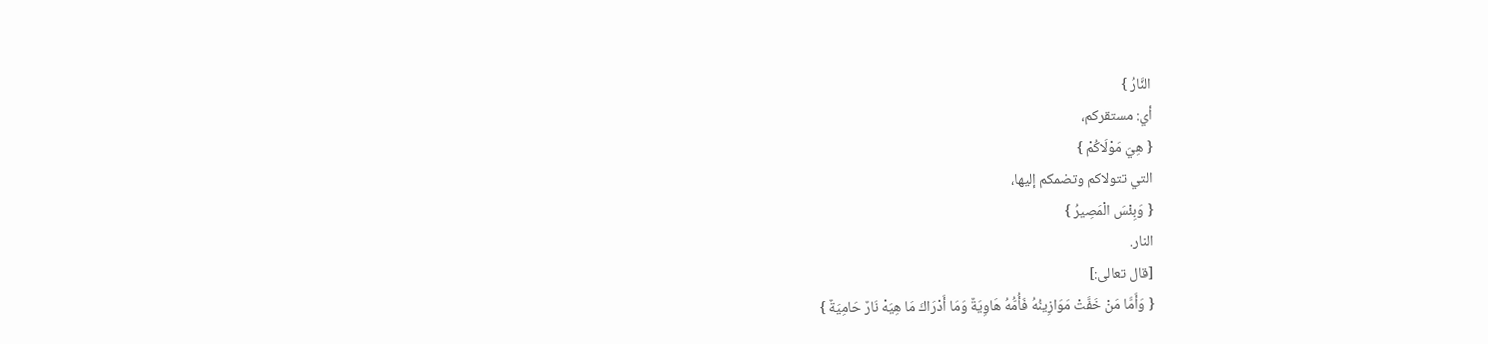النَّارُ }
أي: مستقركم،
{ هِيَ مَوْلَاكُمْ }
التي تتولاكم وتضمكم إليها،
{ وَبِئْسَ الْمَصِيرُ }
النار.
[قال تعالى:]
{ وَأَمَّا مَنْ خَفَّتْ مَوَازِينُهُ فَأُمُّهُ هَاوِيَةٌ وَمَا أَدْرَاكَ مَا هِيَهْ نَارٌ حَامِيَةٌ }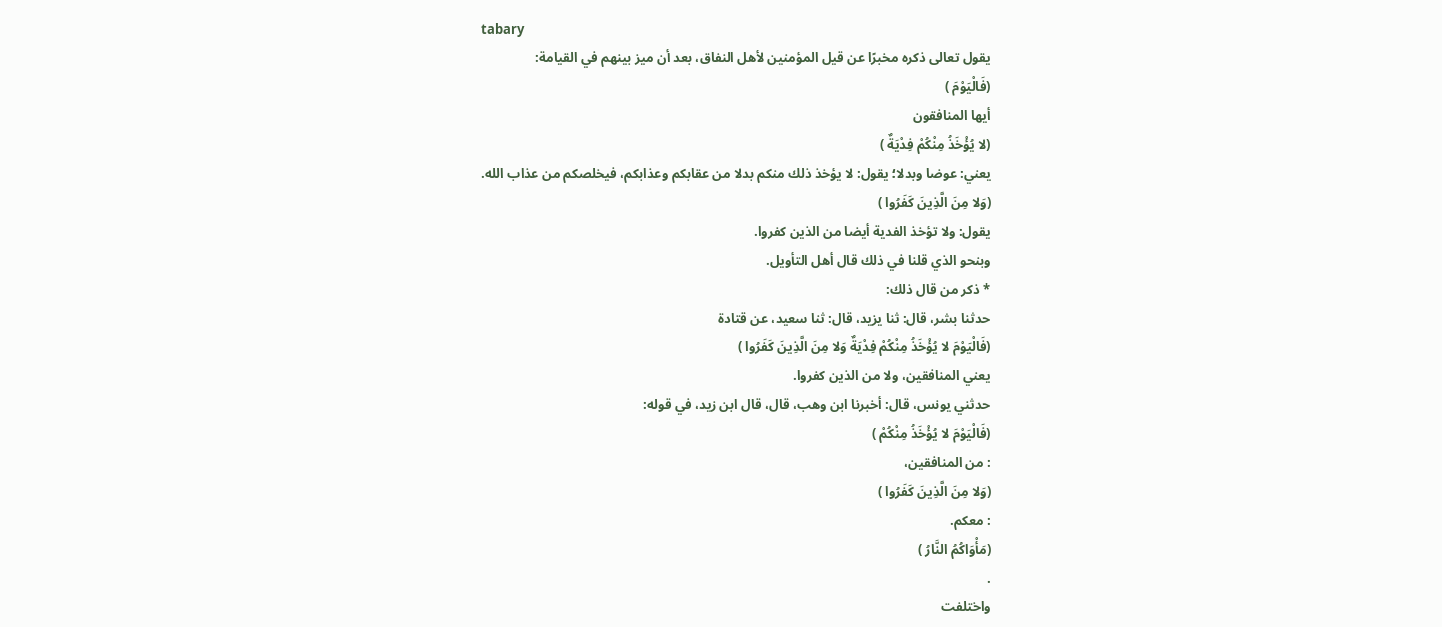tabary
يقول تعالى ذكره مخبرًا عن قيل المؤمنين لأهل النفاق، بعد أن ميز بينهم في القيامة:
(فَالْيَوْمَ )
أيها المنافقون
(لا يُؤْخَذُ مِنْكُمْ فِدْيَةٌ )
يعني: عوضا وبدلا؛ يقول: لا يؤخذ ذلك منكم بدلا من عقابكم وعذابكم، فيخلصكم من عذاب الله.
(وَلا مِنَ الَّذِينَ كَفَرُوا )
يقول: ولا تؤخذ الفدية أيضا من الذين كفروا.
وبنحو الذي قلنا في ذلك قال أهل التأويل.
* ذكر من قال ذلك:
حدثنا بشر، قال: ثنا يزيد، قال: ثنا سعيد، عن قتادة
(فَالْيَوْمَ لا يُؤْخَذُ مِنْكُمْ فِدْيَةٌ وَلا مِنَ الَّذِينَ كَفَرُوا )
يعني المنافقين، ولا من الذين كفروا.
حدثني يونس، قال: أخبرنا ابن وهب، قال، قال ابن زيد، في قوله:
(فَالْيَوْمَ لا يُؤْخَذُ مِنْكُمْ )
: من المنافقين،
(وَلا مِنَ الَّذِينَ كَفَرُوا )
: معكم.
(مَأْوَاكُمُ النَّارُ )
.
واختلفت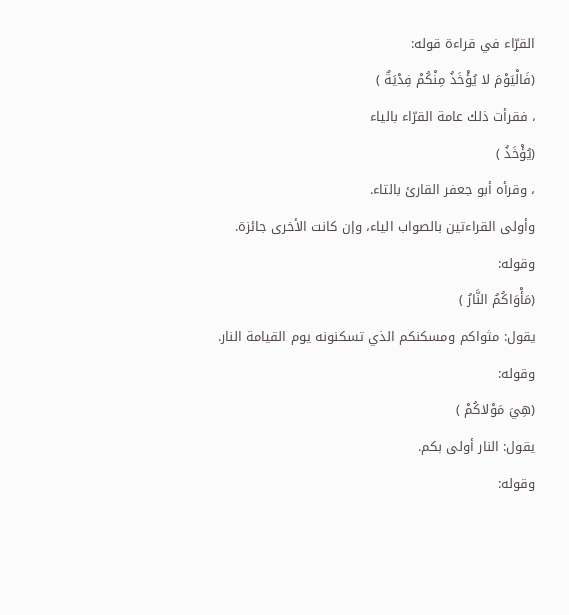القرّاء في قراءة قوله:
(فَالْيَوْمَ لا يُؤْخَذُ مِنْكُمْ فِدْيَةٌ )
، فقرأت ذلك عامة القرّاء بالياء
(يُؤْخَذُ )
، وقرأه أبو جعفر القارئ بالتاء.
وأولى القراءتين بالصواب الياء، وإن كانت الأخرى جائزة.
وقوله:
(مَأْوَاكُمُ النَّارُ )
يقول: مثواكم ومسكنكم الذي تسكنونه يوم القيامة النار.
وقوله:
(هِيَ مَوْلاكُمْ )
يقول: النار أولى بكم.
وقوله: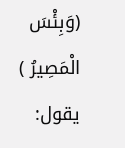(وَبِئْسَ الْمَصِيرُ )
يقول: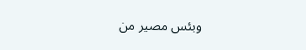وبئس مصير من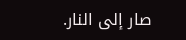صار إلى النار.